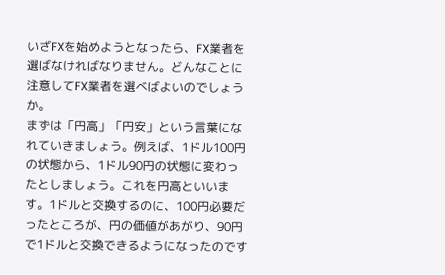いざFXを始めようとなったら、FX業者を選ばなければなりません。どんなことに注意してFX業者を選べばよいのでしょうか。
まずは「円高」「円安」という言葉になれていきましょう。例えば、1ドル100円の状態から、1ドル90円の状態に変わったとしましょう。これを円高といいます。1ドルと交換するのに、100円必要だったところが、円の価値があがり、90円で1ドルと交換できるようになったのです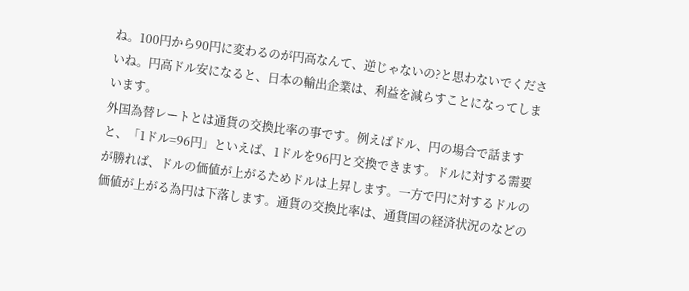ね。100円から90円に変わるのが円高なんて、逆じゃないの?と思わないでくださいね。円高ドル安になると、日本の輸出企業は、利益を減らすことになってしまいます。
外国為替レートとは通貨の交換比率の事です。例えばドル、円の場合で話ますと、「1ドル=96円」といえば、1ドルを96円と交換できます。ドルに対する需要が勝れば、ドルの価値が上がるためドルは上昇します。一方で円に対するドルの価値が上がる為円は下落します。通貨の交換比率は、通貨国の経済状況のなどの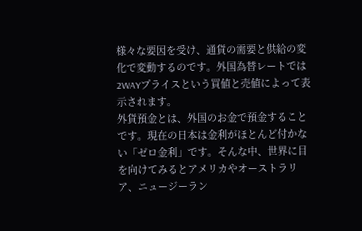様々な要因を受け、通貨の需要と供給の変化で変動するのです。外国為替レートでは2WAYプライスという買値と売値によって表示されます。
外貨預金とは、外国のお金で預金することです。現在の日本は金利がほとんど付かない「ゼロ金利」です。そんな中、世界に目を向けてみるとアメリカやオーストラリア、ニュージーラン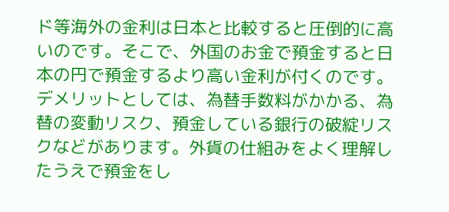ド等海外の金利は日本と比較すると圧倒的に高いのです。そこで、外国のお金で預金すると日本の円で預金するより高い金利が付くのです。デメリットとしては、為替手数料がかかる、為替の変動リスク、預金している銀行の破綻リスクなどがあります。外貨の仕組みをよく理解したうえで預金をし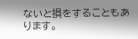ないと損をすることもあります。